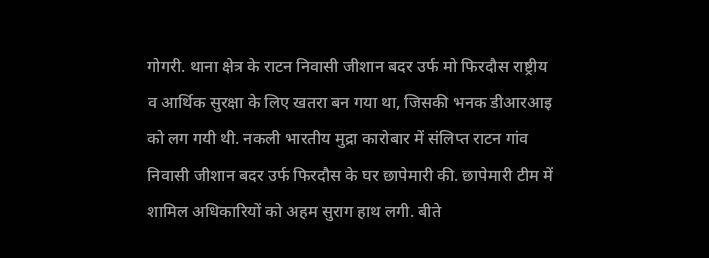गोगरी. थाना क्षेत्र के राटन निवासी जीशान बदर उर्फ मो फिरदौस राष्ट्रीय व आर्थिक सुरक्षा के लिए खतरा बन गया था, जिसकी भनक डीआरआइ को लग गयी थी. नकली भारतीय मुद्रा कारोबार में संलिप्त राटन गांव निवासी जीशान बदर उर्फ फिरदौस के घर छापेमारी की. छापेमारी टीम में शामिल अधिकारियों को अहम सुराग हाथ लगी. बीते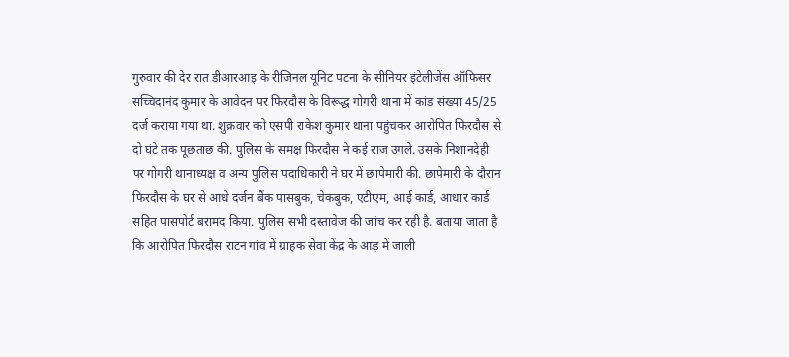गुरुवार की देर रात डीआरआइ के रीजिनल यूनिट पटना के सीनियर इंटेलीजेंस ऑफिसर सच्चिदानंद कुमार के आवेदन पर फिरदौस के विरूद्ध गोगरी थाना में कांड संख्या 45/25 दर्ज कराया गया था. शुक्रवार को एसपी राकेश कुमार थाना पहुंचकर आरोपित फिरदौस से दो घंटे तक पूछताछ की. पुलिस के समक्ष फिरदौस ने कई राज उगले. उसके निशानदेही पर गोगरी थानाध्यक्ष व अन्य पुलिस पदाधिकारी ने घर में छापेमारी की. छापेमारी के दौरान फिरदौस के घर से आधे दर्जन बैंक पासबुक, चेकबुक, एटीएम, आई कार्ड, आधार कार्ड सहित पासपोर्ट बरामद किया. पुलिस सभी दस्तावेज की जांच कर रही है. बताया जाता है कि आरोपित फिरदौस राटन गांव में ग्राहक सेवा केंद्र के आड़ में जाली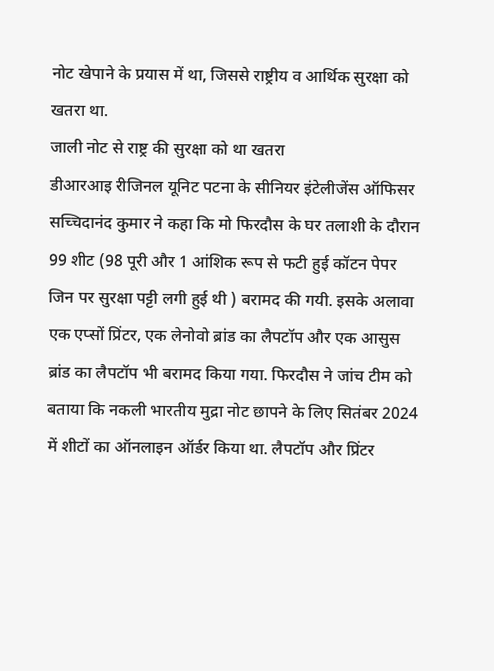नोट खेपाने के प्रयास में था, जिससे राष्ट्रीय व आर्थिक सुरक्षा को खतरा था.
जाली नोट से राष्ट्र की सुरक्षा को था खतरा
डीआरआइ रीजिनल यूनिट पटना के सीनियर इंटेलीजेंस ऑफिसर सच्चिदानंद कुमार ने कहा कि मो फिरदौस के घर तलाशी के दौरान 99 शीट (98 पूरी और 1 आंशिक रूप से फटी हुई कॉटन पेपर जिन पर सुरक्षा पट्टी लगी हुई थी ) बरामद की गयी. इसके अलावा एक एप्सों प्रिंटर, एक लेनोवो ब्रांड का लैपटॉप और एक आसुस ब्रांड का लैपटॉप भी बरामद किया गया. फिरदौस ने जांच टीम को बताया कि नकली भारतीय मुद्रा नोट छापने के लिए सितंबर 2024 में शीटों का ऑनलाइन ऑर्डर किया था. लैपटॉप और प्रिंटर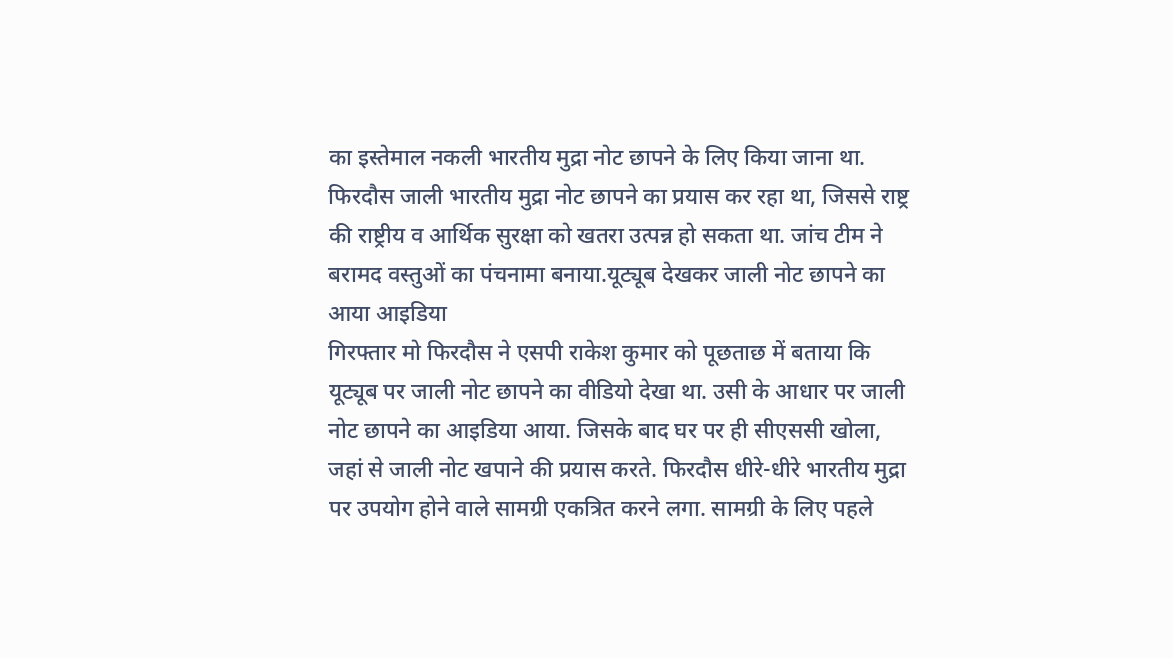का इस्तेमाल नकली भारतीय मुद्रा नोट छापने के लिए किया जाना था. फिरदौस जाली भारतीय मुद्रा नोट छापने का प्रयास कर रहा था, जिससे राष्ट्र की राष्ट्रीय व आर्थिक सुरक्षा को खतरा उत्पन्न हो सकता था. जांच टीम ने बरामद वस्तुओं का पंचनामा बनाया.यूट्यूब देखकर जाली नोट छापने का आया आइडिया
गिरफ्तार मो फिरदौस ने एसपी राकेश कुमार को पूछताछ में बताया कि यूट्यूब पर जाली नोट छापने का वीडियो देखा था. उसी के आधार पर जाली नोट छापने का आइडिया आया. जिसके बाद घर पर ही सीएससी खोला, जहां से जाली नोट खपाने की प्रयास करते. फिरदौस धीरे-धीरे भारतीय मुद्रा पर उपयोग होने वाले सामग्री एकत्रित करने लगा. सामग्री के लिए पहले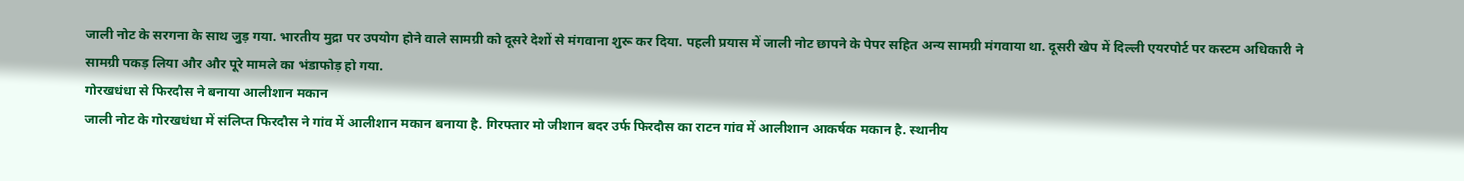जाली नोट के सरगना के साथ जुड़ गया. भारतीय मुद्रा पर उपयोग होने वाले सामग्री को दूसरे देशों से मंगवाना शुरू कर दिया. पहली प्रयास में जाली नोट छापने के पेपर सहित अन्य सामग्री मंगवाया था. दूसरी खेप में दिल्ली एयरपोर्ट पर कस्टम अधिकारी ने सामग्री पकड़ लिया और और पूरे मामले का भंडाफोड़ हो गया.
गोरखधंधा से फिरदौस ने बनाया आलीशान मकान
जाली नोट के गोरखधंधा में संलिप्त फिरदौस ने गांव में आलीशान मकान बनाया है. गिरफ्तार मो जीशान बदर उर्फ फिरदौस का राटन गांव में आलीशान आकर्षक मकान है. स्थानीय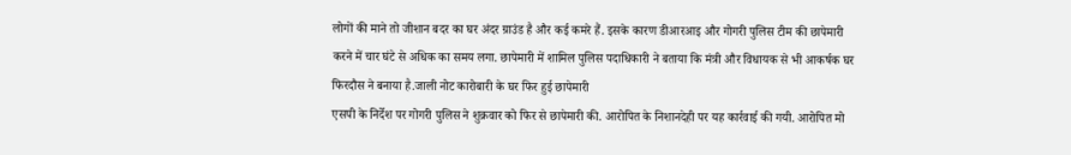लोगों की माने तो जीशान बदर का घर अंदर ग्राउंड है और कई कमरे हैं. इसके कारण डीआरआइ और गोगरी पुलिस टीम की छापेमारी करने में चार घंटे से अधिक का समय लगा. छापेमारी में शामिल पुलिस पदाधिकारी ने बताया कि मंत्री और विधायक से भी आकर्षक घर फिरदौस ने बनाया है.जाली नोट कारोबारी के घर फिर हुई छापेमारी
एसपी के निर्देश पर गोगरी पुलिस ने शुक्रवार को फिर से छापेमारी की. आरोपित के निशानदेही पर यह कार्रवाई की गयी. आरोपित मो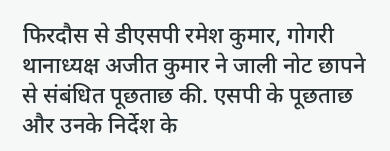फिरदौस से डीएसपी रमेश कुमार, गोगरी थानाध्यक्ष अजीत कुमार ने जाली नोट छापने से संबंधित पूछताछ की. एसपी के पूछताछ और उनके निर्देश के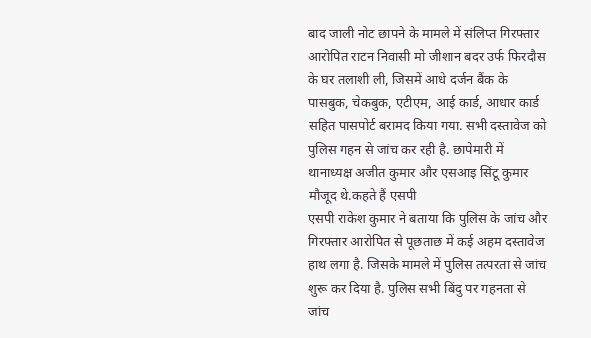बाद जाली नोट छापने के मामले में संलिप्त गिरफ्तार आरोपित राटन निवासी मो जीशान बदर उर्फ फिरदौस के घर तलाशी ली, जिसमें आधे दर्जन बैंक के पासबुक, चेकबुक, एटीएम, आई कार्ड, आधार कार्ड सहित पासपोर्ट बरामद किया गया. सभी दस्तावेज को पुलिस गहन से जांच कर रही है. छापेमारी में थानाध्यक्ष अजीत कुमार और एसआइ सिंटू कुमार मौजूद थे.कहते हैं एसपी
एसपी राकेश कुमार ने बताया कि पुलिस के जांच और गिरफ्तार आरोपित से पूछताछ में कई अहम दस्तावेज हाथ लगा है. जिसके मामले में पुलिस तत्परता से जांच शुरू कर दिया है. पुलिस सभी बिंदु पर गहनता से जांच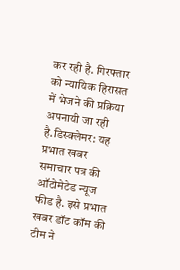कर रही है. गिरफ्तार को न्यायिक हिरासत में भेजने की प्रक्रिया अपनायी जा रही है.डिस्क्लेमर: यह प्रभात खबर समाचार पत्र की ऑटोमेटेड न्यूज फीड है. इसे प्रभात खबर डॉट कॉम की टीम ने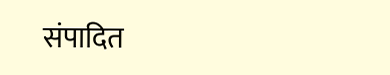संपादित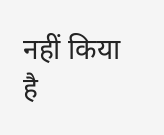नहीं किया है